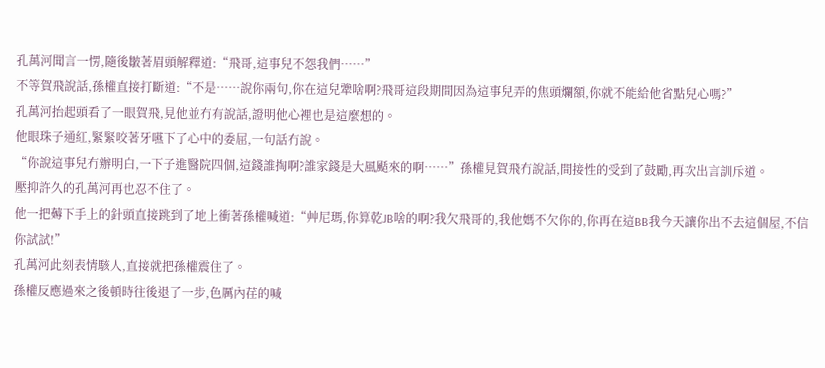孔萬河聞言一愣,隨後皺著眉頭解釋道:“飛哥,這事兒不怨我們……”
不等賀飛說話,孫權直接打斷道:“不是……說你兩句,你在這兒犟啥啊?飛哥這段期間因為這事兒弄的焦頭爛額,你就不能給他省點兒心嗎?”
孔萬河抬起頭看了一眼賀飛,見他並冇有說話,證明他心裡也是這麼想的。
他眼珠子通紅,緊緊咬著牙嚥下了心中的委屈,一句話冇說。
“你說這事兒冇辦明白,一下子進醫院四個,這錢誰掏啊?誰家錢是大風颳來的啊……”孫權見賀飛冇說話,間接性的受到了鼓勵,再次出言訓斥道。
壓抑許久的孔萬河再也忍不住了。
他一把薅下手上的針頭直接跳到了地上衝著孫權喊道:“艸尼瑪,你算乾JB啥的啊?我欠飛哥的,我他媽不欠你的,你再在這BB我今天讓你出不去這個屋,不信你試試!”
孔萬河此刻表情駭人,直接就把孫權震住了。
孫權反應過來之後頓時往後退了一步,色厲內荏的喊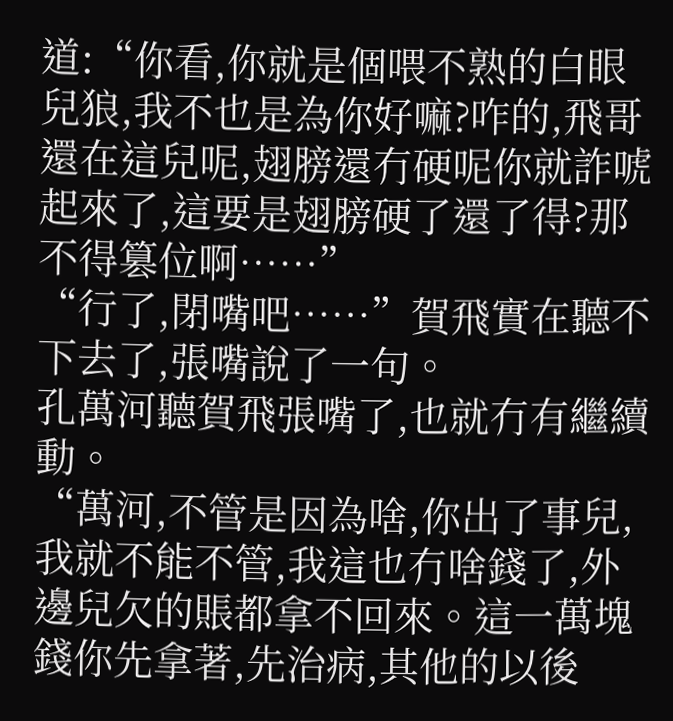道:“你看,你就是個喂不熟的白眼兒狼,我不也是為你好嘛?咋的,飛哥還在這兒呢,翅膀還冇硬呢你就詐唬起來了,這要是翅膀硬了還了得?那不得篡位啊……”
“行了,閉嘴吧……”賀飛實在聽不下去了,張嘴說了一句。
孔萬河聽賀飛張嘴了,也就冇有繼續動。
“萬河,不管是因為啥,你出了事兒,我就不能不管,我這也冇啥錢了,外邊兒欠的賬都拿不回來。這一萬塊錢你先拿著,先治病,其他的以後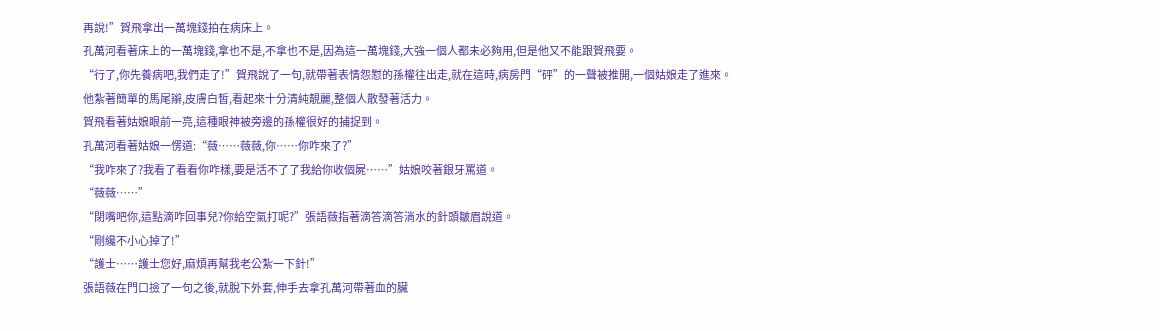再說!”賀飛拿出一萬塊錢拍在病床上。
孔萬河看著床上的一萬塊錢,拿也不是,不拿也不是,因為這一萬塊錢,大強一個人都未必夠用,但是他又不能跟賀飛要。
“行了,你先養病吧,我們走了!”賀飛說了一句,就帶著表情怨懟的孫權往出走,就在這時,病房門“砰”的一聲被推開,一個姑娘走了進來。
他紮著簡單的馬尾辮,皮膚白皙,看起來十分清純靚麗,整個人散發著活力。
賀飛看著姑娘眼前一亮,這種眼神被旁邊的孫權很好的捕捉到。
孔萬河看著姑娘一愣道:“薇……薇薇,你……你咋來了?”
“我咋來了?我看了看看你咋樣,要是活不了了我給你收個屍……”姑娘咬著銀牙罵道。
“薇薇……”
“閉嘴吧你,這點滴咋回事兒?你給空氣打呢?”張語薇指著滴答滴答淌水的針頭皺眉說道。
“剛纔不小心掉了!”
“護士……護士您好,麻煩再幫我老公紮一下針!”
張語薇在門口撿了一句之後,就脫下外套,伸手去拿孔萬河帶著血的臟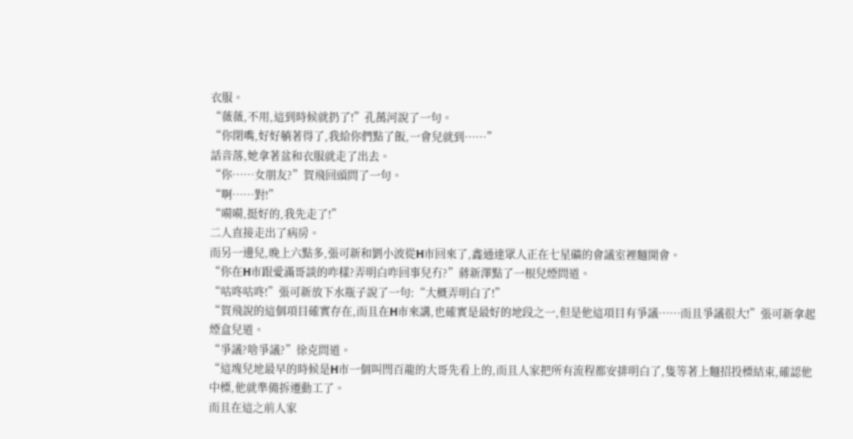衣服。
“薇薇,不用,這到時候就扔了!”孔萬河說了一句。
“你閉嘴,好好躺著得了,我給你們點了飯,一會兒就到……”
話音落,她拿著盆和衣服就走了出去。
“你……女朋友?”賀飛回頭問了一句。
“啊……對!”
“嗬嗬,挺好的,我先走了!”
二人直接走出了病房。
而另一邊兒,晚上六點多,張可新和劉小波從H市回來了,鑫通達眾人正在七星礦的會議室裡麵開會。
“你在H市跟愛滿哥談的咋樣?弄明白咋回事兒冇?”蔣新澤點了一根兒煙問道。
“咕咚咕咚!”張可新放下水瓶子說了一句:“大概弄明白了!”
“賀飛說的這個項目確實存在,而且在H市來講,也確實是最好的地段之一,但是他這項目有爭議……而且爭議很大!”張可新拿起煙盒兒道。
“爭議?啥爭議?”徐克問道。
“這塊兒地最早的時候是H市一個叫閆百龍的大哥先看上的,而且人家把所有流程都安排明白了,隻等著上麵招投標結束,確認他中標,他就準備拆遷動工了。
而且在這之前人家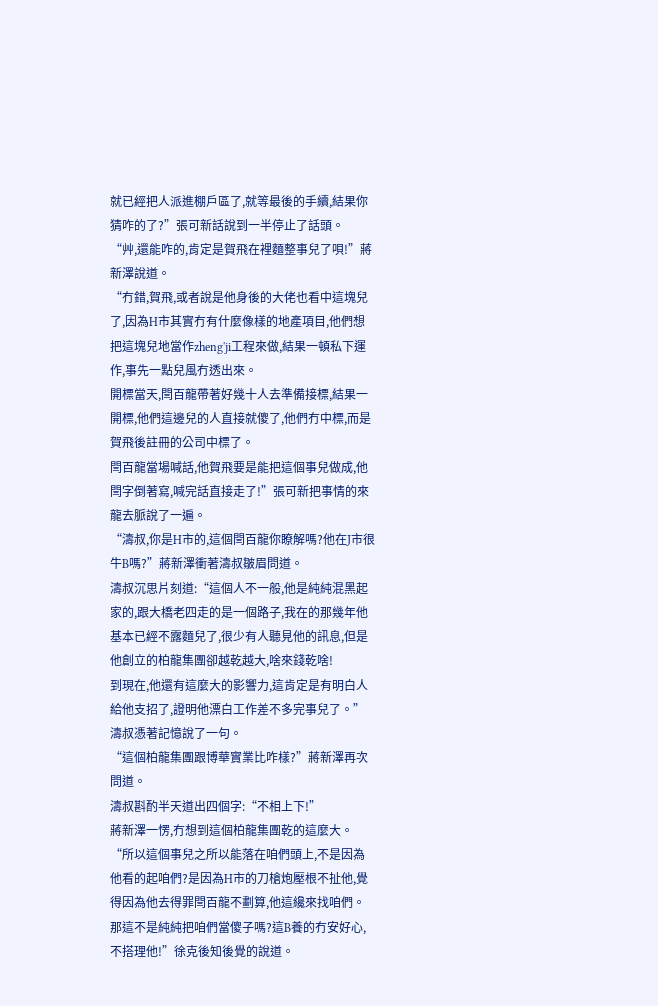就已經把人派進棚戶區了,就等最後的手續,結果你猜咋的了?”張可新話說到一半停止了話頭。
“艸,還能咋的,肯定是賀飛在裡麵整事兒了唄!”蔣新澤說道。
“冇錯,賀飛,或者說是他身後的大佬也看中這塊兒了,因為H市其實冇有什麼像樣的地產項目,他們想把這塊兒地當作zheng'ji工程來做,結果一頓私下運作,事先一點兒風冇透出來。
開標當天,閆百龍帶著好幾十人去準備接標,結果一開標,他們這邊兒的人直接就傻了,他們冇中標,而是賀飛後註冊的公司中標了。
閆百龍當場喊話,他賀飛要是能把這個事兒做成,他閆字倒著寫,喊完話直接走了!”張可新把事情的來龍去脈說了一遍。
“濤叔,你是H市的,這個閆百龍你瞭解嗎?他在J市很牛B嗎?”蔣新澤衝著濤叔皺眉問道。
濤叔沉思片刻道:“這個人不一般,他是純純混黑起家的,跟大橋老四走的是一個路子,我在的那幾年他基本已經不露麵兒了,很少有人聽見他的訊息,但是他創立的柏龍集團卻越乾越大,啥來錢乾啥!
到現在,他還有這麼大的影響力,這肯定是有明白人給他支招了,證明他漂白工作差不多完事兒了。”濤叔憑著記憶說了一句。
“這個柏龍集團跟博華實業比咋樣?”蔣新澤再次問道。
濤叔斟酌半天道出四個字:“不相上下!”
蔣新澤一愣,冇想到這個柏龍集團乾的這麼大。
“所以這個事兒之所以能落在咱們頭上,不是因為他看的起咱們?是因為H市的刀槍炮壓根不扯他,覺得因為他去得罪閆百龍不劃算,他這纔來找咱們。
那這不是純純把咱們當傻子嗎?這B養的冇安好心,不搭理他!”徐克後知後覺的說道。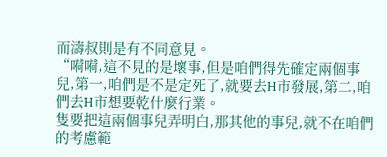而濤叔則是有不同意見。
“嗬嗬,這不見的是壞事,但是咱們得先確定兩個事兒,第一,咱們是不是定死了,就要去H市發展,第二,咱們去H市想要乾什麼行業。
隻要把這兩個事兒弄明白,那其他的事兒,就不在咱們的考慮範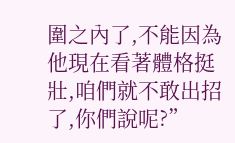圍之內了,不能因為他現在看著體格挺壯,咱們就不敢出招了,你們說呢?”